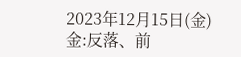2023年12月15日(金)
金:反落、前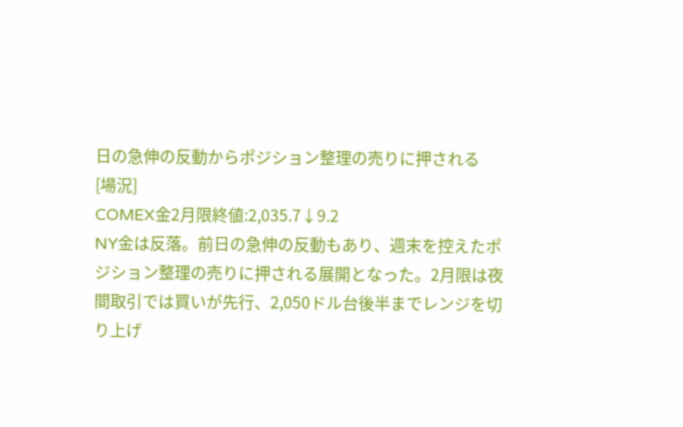日の急伸の反動からポジション整理の売りに押される
[場況]
COMEX金2月限終値:2,035.7↓9.2
NY金は反落。前日の急伸の反動もあり、週末を控えたポジション整理の売りに押される展開となった。2月限は夜間取引では買いが先行、2,050ドル台後半までレンジを切り上げ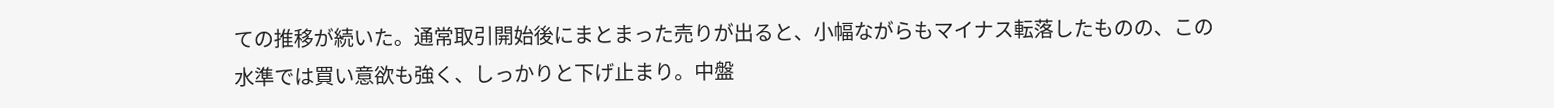ての推移が続いた。通常取引開始後にまとまった売りが出ると、小幅ながらもマイナス転落したものの、この水準では買い意欲も強く、しっかりと下げ止まり。中盤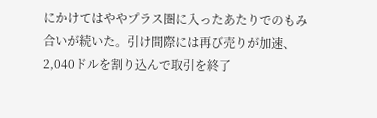にかけてはややプラス圏に入ったあたりでのもみ合いが続いた。引け間際には再び売りが加速、2,040ドルを割り込んで取引を終了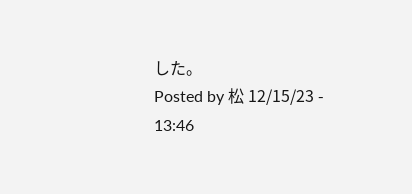した。
Posted by 松 12/15/23 - 13:46